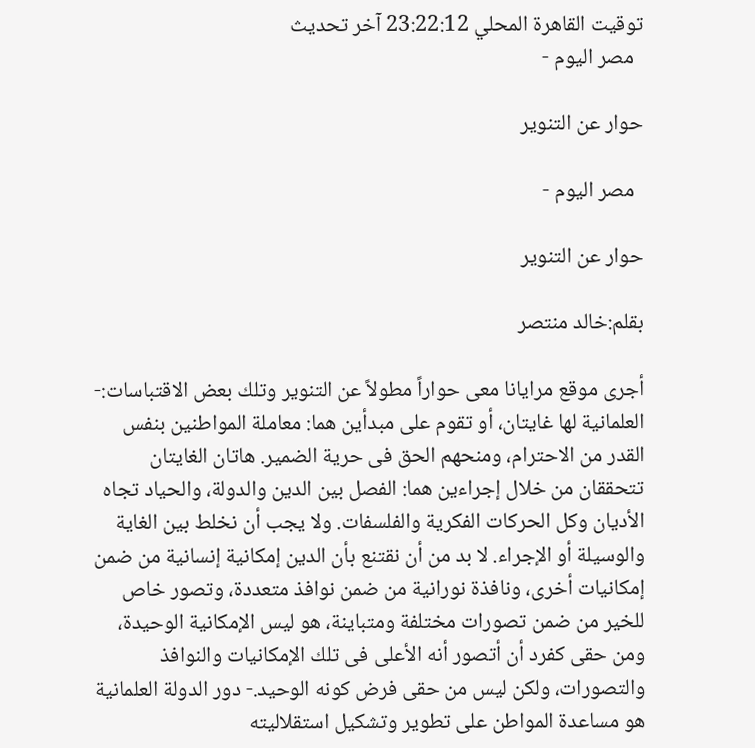توقيت القاهرة المحلي 23:22:12 آخر تحديث
  مصر اليوم -

حوار عن التنوير

  مصر اليوم -

حوار عن التنوير

بقلم:خالد منتصر

أجرى موقع مرايانا معى حواراً مطولاً عن التنوير وتلك بعض الاقتباسات:- العلمانية لها غايتان، أو تقوم على مبدأين هما: معاملة المواطنين بنفس القدر من الاحترام، ومنحهم الحق فى حرية الضمير. هاتان الغايتان تتحققان من خلال إجراءين هما: الفصل بين الدين والدولة، والحياد تجاه الأديان وكل الحركات الفكرية والفلسفات. ولا يجب أن نخلط بين الغاية والوسيلة أو الإجراء. لا بد من أن نقتنع بأن الدين إمكانية إنسانية من ضمن إمكانيات أخرى، ونافذة نورانية من ضمن نوافذ متعددة، وتصور خاص للخير من ضمن تصورات مختلفة ومتباينة، هو ليس الإمكانية الوحيدة، ومن حقى كفرد أن أتصور أنه الأعلى فى تلك الإمكانيات والنوافذ والتصورات، ولكن ليس من حقى فرض كونه الوحيد.- دور الدولة العلمانية هو مساعدة المواطن على تطوير وتشكيل استقلاليته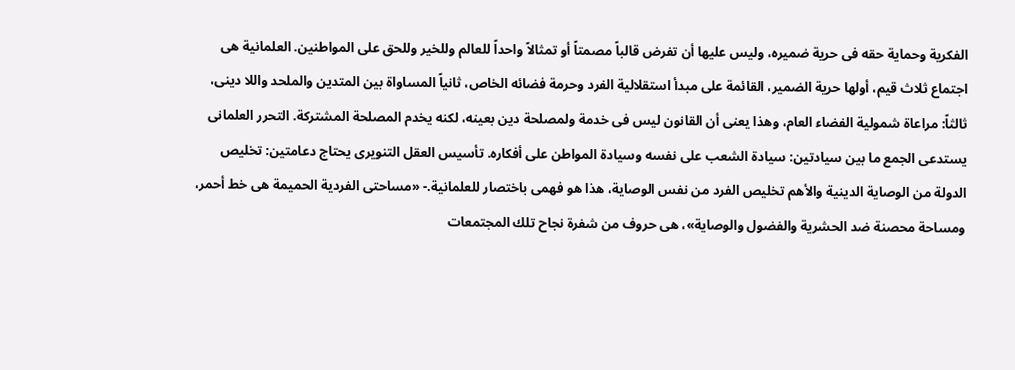الفكرية وحماية حقه فى حرية ضميره، وليس عليها أن تفرض قالباً مصمتاً أو تمثالاً واحداً للعالم وللخير وللحق على المواطنين. العلمانية هى اجتماع ثلاث قيم، أولها حرية الضمير، القائمة على مبدأ استقلالية الفرد وحرمة فضائه الخاص، ثانياً المساواة بين المتدين والملحد واللا دينى، ثالثاً: مراعاة شمولية الفضاء العام، وهذا يعنى أن القانون ليس فى خدمة ولمصلحة دين بعينه، لكنه يخدم المصلحة المشتركة. التحرر العلمانى يستدعى الجمع ما بين سيادتين: سيادة الشعب على نفسه وسيادة المواطن على أفكاره. تأسيس العقل التنويرى يحتاج دعامتين: تخليص الدولة من الوصاية الدينية والأهم تخليص الفرد من نفس الوصاية، هذا هو فهمى باختصار للعلمانية.- «مساحتى الفردية الحميمة هى خط أحمر، ومساحة محصنة ضد الحشرية والفضول والوصاية»، هى حروف من شفرة نجاح تلك المجتمعات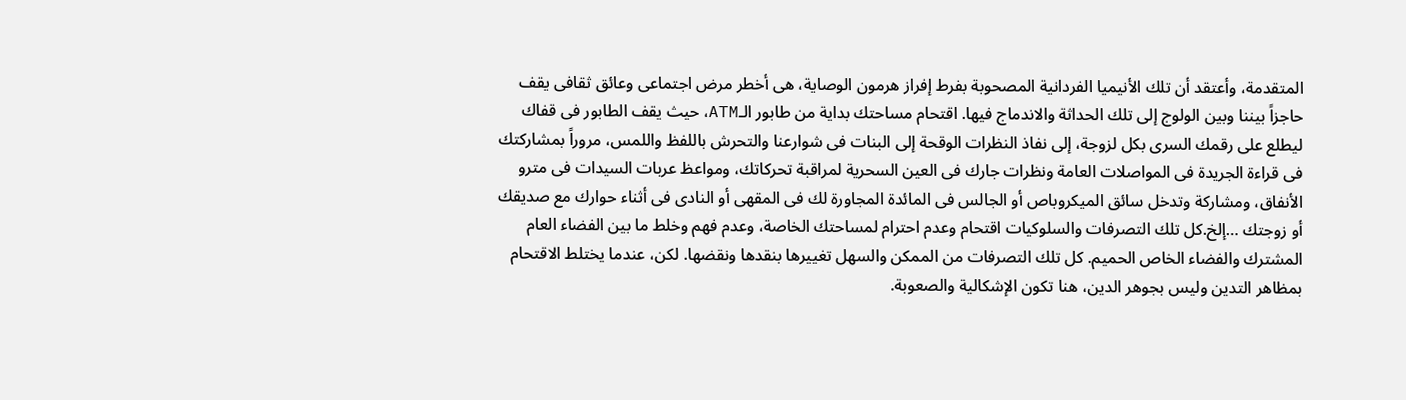المتقدمة، وأعتقد أن تلك الأنيميا الفردانية المصحوبة بفرط إفراز هرمون الوصاية، هى أخطر مرض اجتماعى وعائق ثقافى يقف حاجزاً بيننا وبين الولوج إلى تلك الحداثة والاندماج فيها. اقتحام مساحتك بداية من طابور الـATM، حيث يقف الطابور فى قفاك ليطلع على رقمك السرى بكل لزوجة، إلى نفاذ النظرات الوقحة إلى البنات فى شوارعنا والتحرش باللفظ واللمس، مروراً بمشاركتك فى قراءة الجريدة فى المواصلات العامة ونظرات جارك فى العين السحرية لمراقبة تحركاتك، ومواعظ عربات السيدات فى مترو الأنفاق، ومشاركة وتدخل سائق الميكروباص أو الجالس فى المائدة المجاورة لك فى المقهى أو النادى فى أثناء حوارك مع صديقك أو زوجتك …إلخ.كل تلك التصرفات والسلوكيات اقتحام وعدم احترام لمساحتك الخاصة، وعدم فهم وخلط ما بين الفضاء العام المشترك والفضاء الخاص الحميم. كل تلك التصرفات من الممكن والسهل تغييرها بنقدها ونقضها. لكن، عندما يختلط الاقتحام بمظاهر التدين وليس بجوهر الدين، هنا تكون الإشكالية والصعوبة.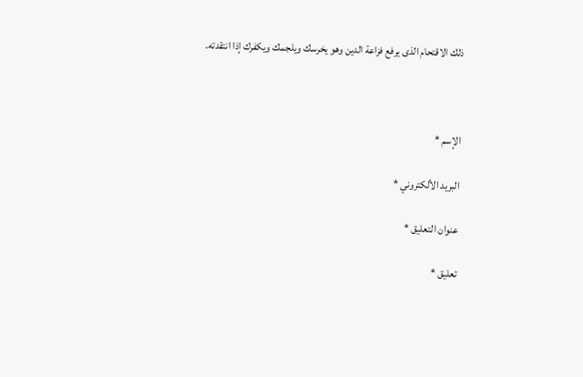ذلك الاقتحام الذى يرفع فزاعة الدين وهو يخرسك ويلجمك ويكفرك إذا انتقدته.



الإسم *

البريد الألكتروني *

عنوان التعليق *

تعليق *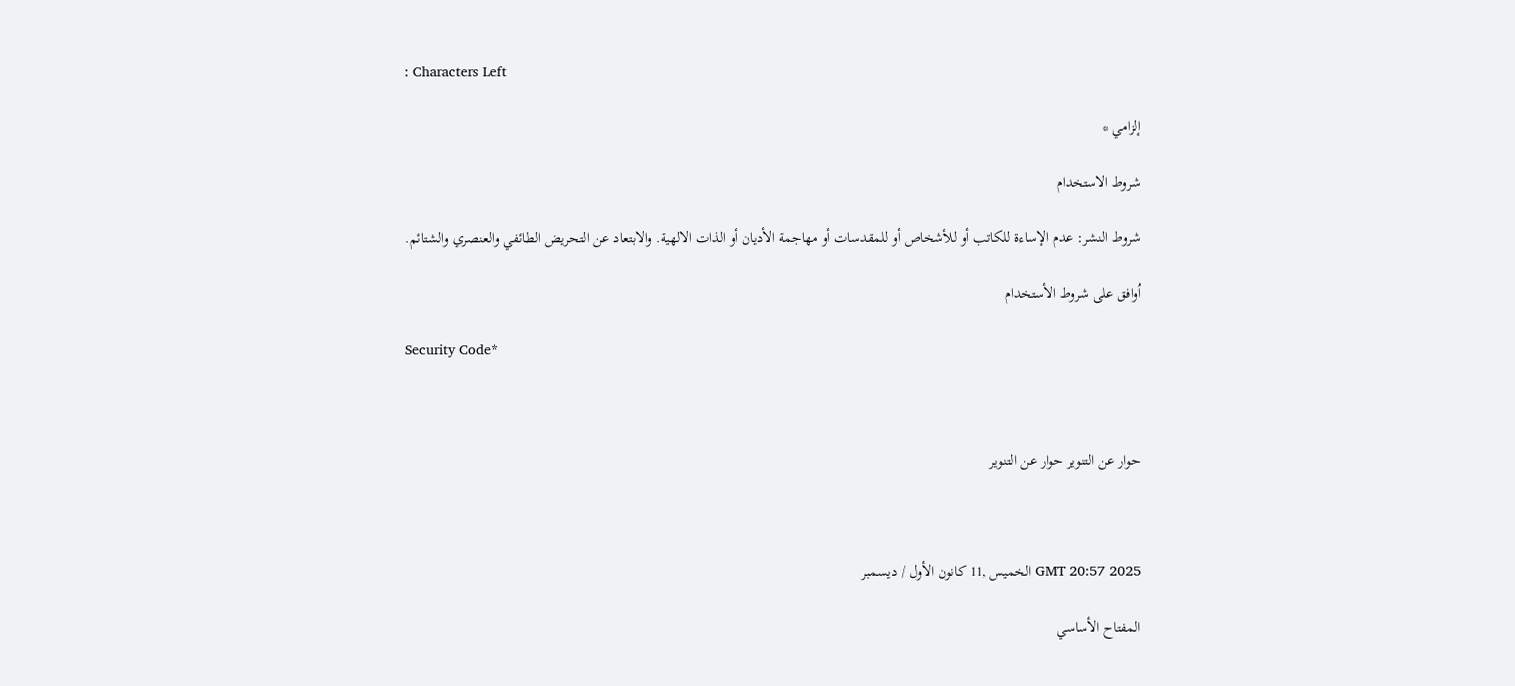: Characters Left

إلزامي *

شروط الاستخدام

شروط النشر: عدم الإساءة للكاتب أو للأشخاص أو للمقدسات أو مهاجمة الأديان أو الذات الالهية. والابتعاد عن التحريض الطائفي والعنصري والشتائم.

اُوافق على شروط الأستخدام

Security Code*



حوار عن التنوير حوار عن التنوير



GMT 20:57 2025 الخميس ,11 كانون الأول / ديسمبر

المفتاح الأساسي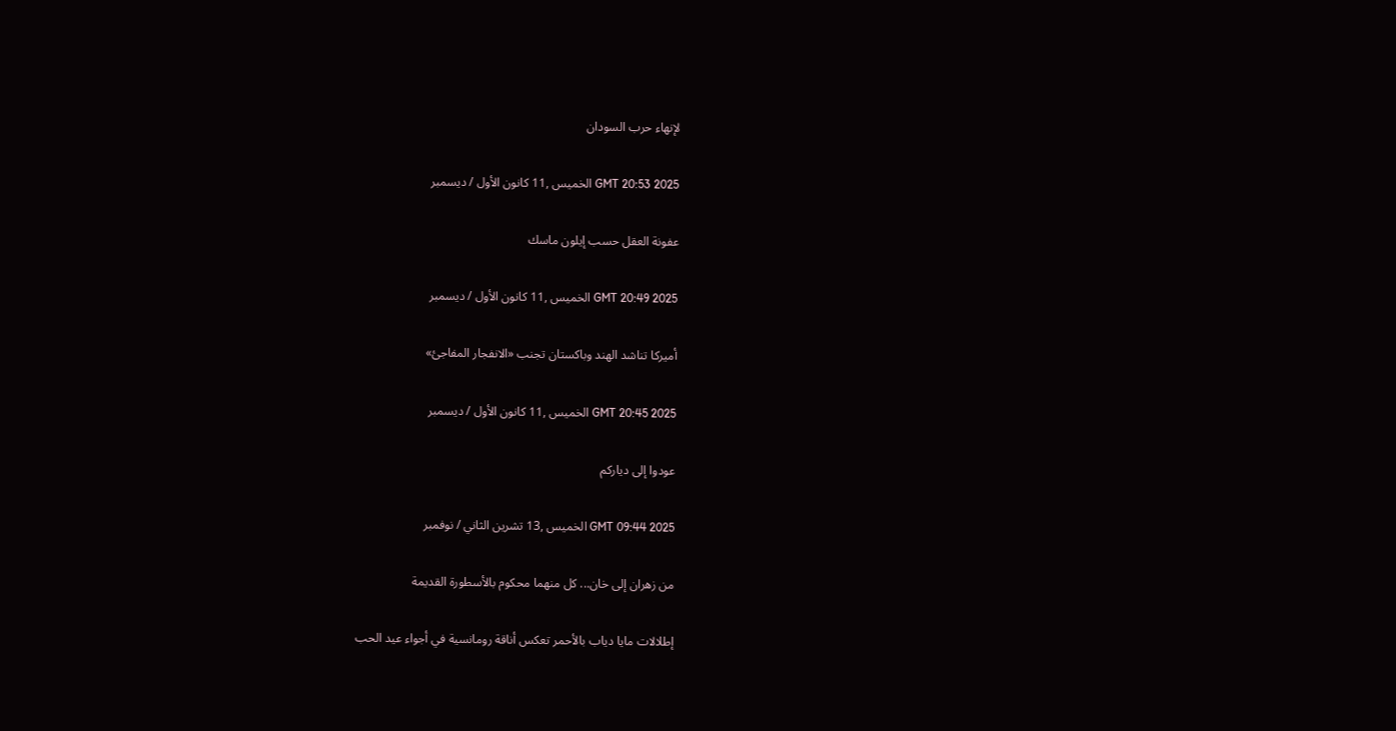لإنهاء حرب السودان

GMT 20:53 2025 الخميس ,11 كانون الأول / ديسمبر

عفونة العقل حسب إيلون ماسك

GMT 20:49 2025 الخميس ,11 كانون الأول / ديسمبر

أميركا تناشد الهند وباكستان تجنب «الانفجار المفاجئ»

GMT 20:45 2025 الخميس ,11 كانون الأول / ديسمبر

عودوا إلى دياركم

GMT 09:44 2025 الخميس ,13 تشرين الثاني / نوفمبر

من زهران إلى خان... كل منهما محكوم بالأسطورة القديمة

إطلالات مايا دياب بالأحمر تعكس أناقة رومانسية في أجواء عيد الحب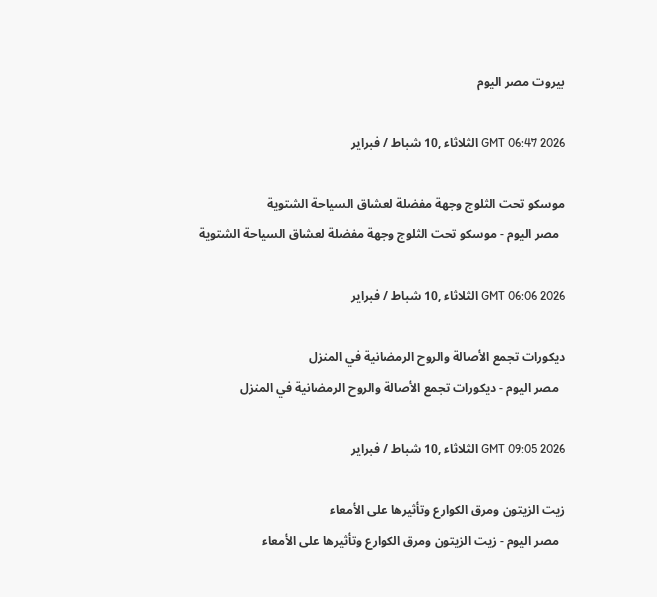بيروت مصر اليوم

GMT 06:47 2026 الثلاثاء ,10 شباط / فبراير

موسكو تحت الثلوج وجهة مفضلة لعشاق السياحة الشتوية
  مصر اليوم - موسكو تحت الثلوج وجهة مفضلة لعشاق السياحة الشتوية

GMT 06:06 2026 الثلاثاء ,10 شباط / فبراير

ديكورات تجمع الأصالة والروح الرمضانية في المنزل
  مصر اليوم - ديكورات تجمع الأصالة والروح الرمضانية في المنزل

GMT 09:05 2026 الثلاثاء ,10 شباط / فبراير

زيت الزيتون ومرق الكوارع وتأثيرها على الأمعاء
  مصر اليوم - زيت الزيتون ومرق الكوارع وتأثيرها على الأمعاء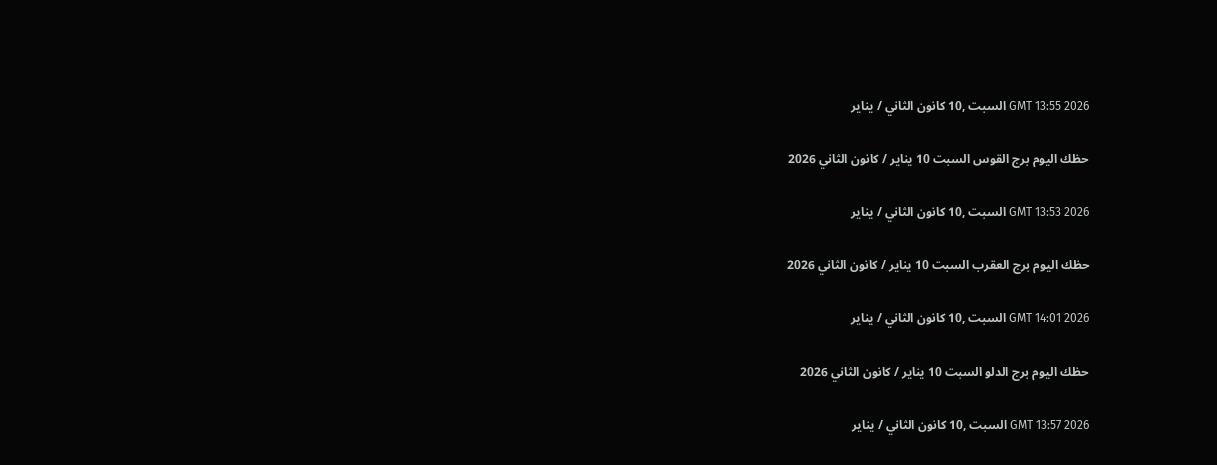GMT 13:55 2026 السبت ,10 كانون الثاني / يناير

حظك اليوم برج القوس السبت 10 يناير / كانون الثاني 2026

GMT 13:53 2026 السبت ,10 كانون الثاني / يناير

حظك اليوم برج العقرب السبت 10 يناير / كانون الثاني 2026

GMT 14:01 2026 السبت ,10 كانون الثاني / يناير

حظك اليوم برج الدلو السبت 10 يناير / كانون الثاني 2026

GMT 13:57 2026 السبت ,10 كانون الثاني / يناير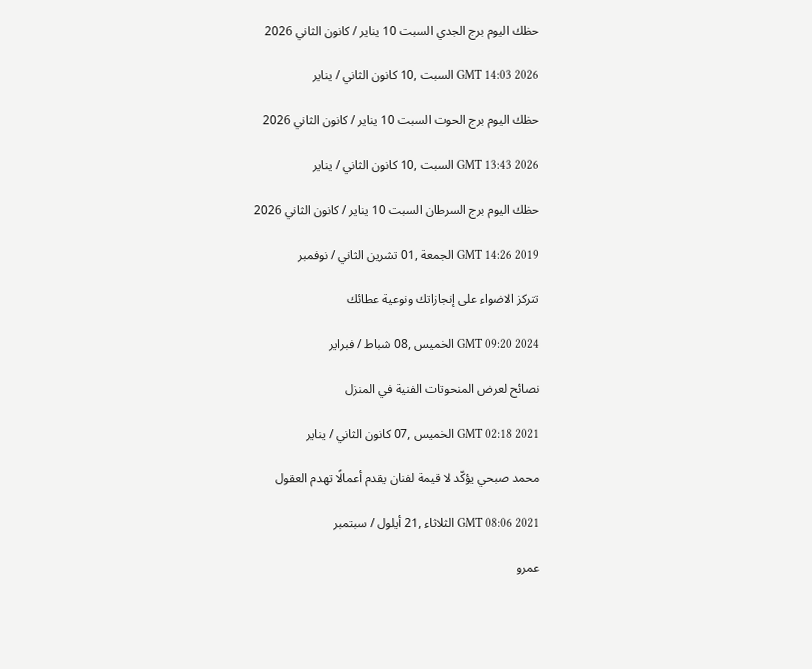حظك اليوم برج الجدي السبت 10 يناير / كانون الثاني 2026

GMT 14:03 2026 السبت ,10 كانون الثاني / يناير

حظك اليوم برج الحوت السبت 10 يناير / كانون الثاني 2026

GMT 13:43 2026 السبت ,10 كانون الثاني / يناير

حظك اليوم برج السرطان السبت 10 يناير / كانون الثاني 2026

GMT 14:26 2019 الجمعة ,01 تشرين الثاني / نوفمبر

تتركز الاضواء على إنجازاتك ونوعية عطائك

GMT 09:20 2024 الخميس ,08 شباط / فبراير

نصائح لعرض المنحوتات الفنية في المنزل

GMT 02:18 2021 الخميس ,07 كانون الثاني / يناير

محمد صبحي يؤكّد لا قيمة لفنان يقدم أعمالًا تهدم العقول

GMT 08:06 2021 الثلاثاء ,21 أيلول / سبتمبر

عمرو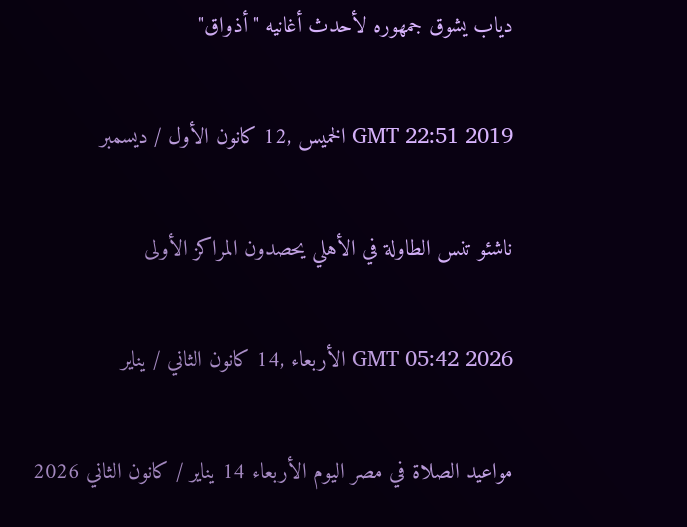دياب يشوق جمهوره لأحدث أغانيه "أذواق"

GMT 22:51 2019 الخميس ,12 كانون الأول / ديسمبر

ناشئو تنس الطاولة في الأهلي يحصدون المراكز الأولى

GMT 05:42 2026 الأربعاء ,14 كانون الثاني / يناير

مواعيد الصلاة في مصر اليوم الأربعاء 14 يناير / كانون الثاني 2026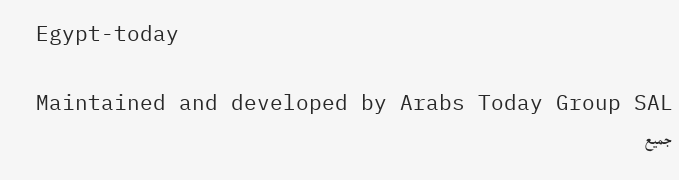Egypt-today

Maintained and developed by Arabs Today Group SAL
جميع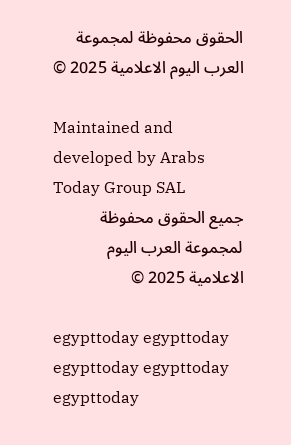الحقوق محفوظة لمجموعة العرب اليوم الاعلامية 2025 ©

Maintained and developed by Arabs Today Group SAL
جميع الحقوق محفوظة لمجموعة العرب اليوم الاعلامية 2025 ©

egypttoday egypttoday egypttoday egypttoday
egypttoday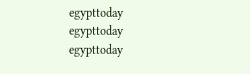egypttoday egypttoday
egypttoday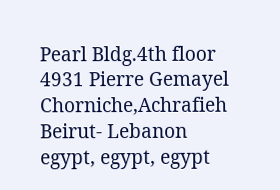Pearl Bldg.4th floor 4931 Pierre Gemayel Chorniche,Achrafieh Beirut- Lebanon
egypt, egypt, egypt